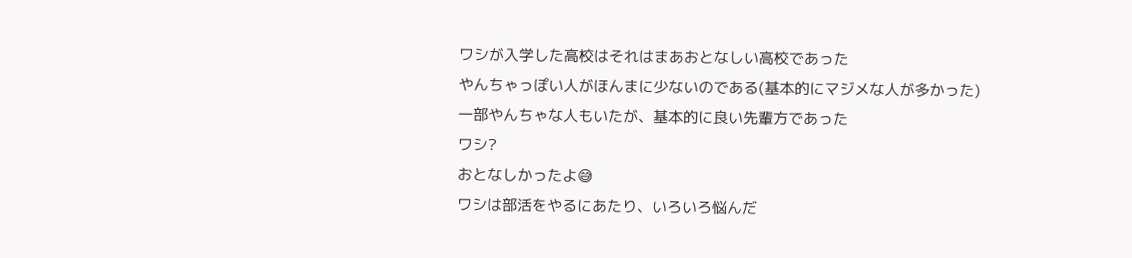ワシが入学した高校はそれはまあおとなしい高校であった
やんちゃっぽい人がほんまに少ないのである(基本的にマジメな人が多かった)
一部やんちゃな人もいたが、基本的に良い先輩方であった
ワシ?
おとなしかったよ😅
ワシは部活をやるにあたり、いろいろ悩んだ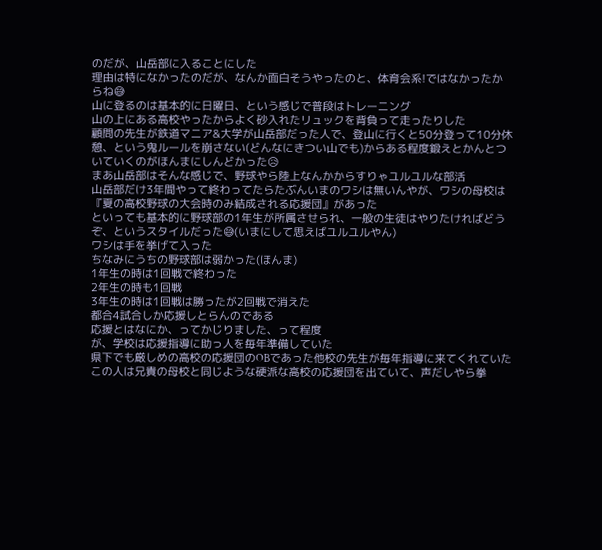のだが、山岳部に入ることにした
理由は特になかったのだが、なんか面白そうやったのと、体育会系!ではなかったからね😅
山に登るのは基本的に日曜日、という感じで普段はトレーニング
山の上にある高校やったからよく砂入れたリュックを背負って走ったりした
顧問の先生が鉄道マニア&大学が山岳部だった人で、登山に行くと50分登って10分休憩、という鬼ルールを崩さない(どんなにきつい山でも)からある程度鍛えとかんとついていくのがほんまにしんどかった😥
まあ山岳部はそんな感じで、野球やら陸上なんかからすりゃユルユルな部活
山岳部だけ3年間やって終わってたらたぶんいまのワシは無いんやが、ワシの母校は『夏の高校野球の大会時のみ結成される応援団』があった
といっても基本的に野球部の1年生が所属させられ、一般の生徒はやりたければどうぞ、というスタイルだった😅(いまにして思えばユルユルやん)
ワシは手を挙げて入った
ちなみにうちの野球部は弱かった(ほんま)
1年生の時は1回戦で終わった
2年生の時も1回戦
3年生の時は1回戦は勝ったが2回戦で消えた
都合4試合しか応援しとらんのである
応援とはなにか、ってかじりました、って程度
が、学校は応援指導に助っ人を毎年準備していた
県下でも厳しめの高校の応援団のOBであった他校の先生が毎年指導に来てくれていた
この人は兄貴の母校と同じような硬派な高校の応援団を出ていて、声だしやら拳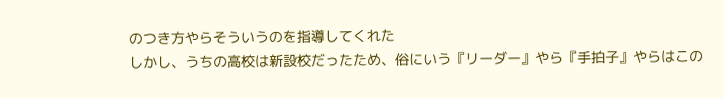のつき方やらそういうのを指導してくれた
しかし、うちの高校は新設校だったため、俗にいう『リーダー』やら『手拍子』やらはこの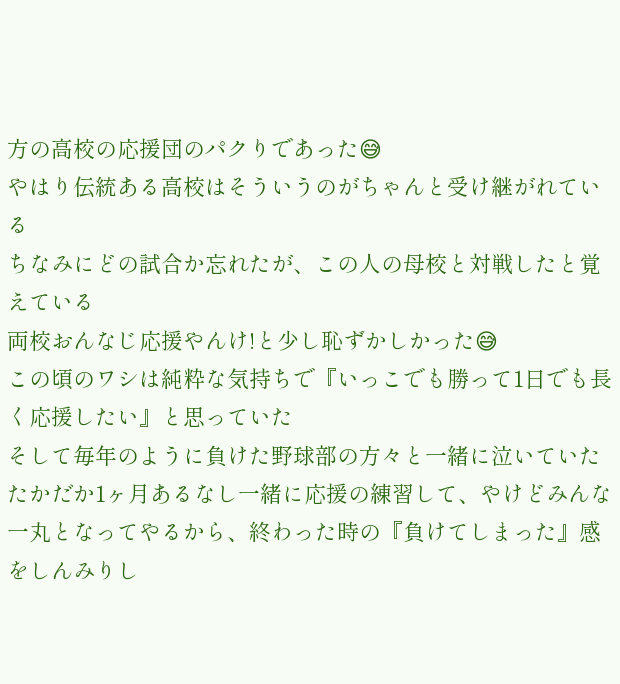方の高校の応援団のパクりであった😅
やはり伝統ある高校はそういうのがちゃんと受け継がれている
ちなみにどの試合か忘れたが、この人の母校と対戦したと覚えている
両校おんなじ応援やんけ!と少し恥ずかしかった😅
この頃のワシは純粋な気持ちで『いっこでも勝って1日でも長く応援したい』と思っていた
そして毎年のように負けた野球部の方々と一緒に泣いていた
たかだか1ヶ月あるなし一緒に応援の練習して、やけどみんな一丸となってやるから、終わった時の『負けてしまった』感をしんみりし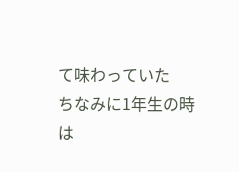て味わっていた
ちなみに1年生の時は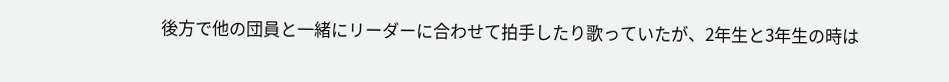後方で他の団員と一緒にリーダーに合わせて拍手したり歌っていたが、2年生と3年生の時は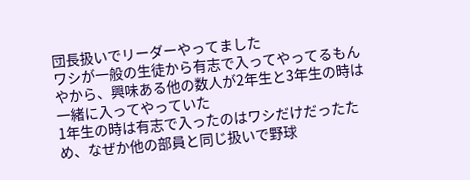団長扱いでリーダーやってました
ワシが一般の生徒から有志で入ってやってるもんやから、興味ある他の数人が2年生と3年生の時は一緒に入ってやっていた
1年生の時は有志で入ったのはワシだけだったため、なぜか他の部員と同じ扱いで野球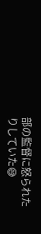部の監督に怒られたりしていた😅